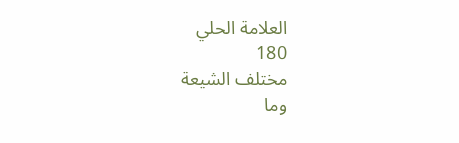العلامة الحلي
180
مختلف الشيعة
وما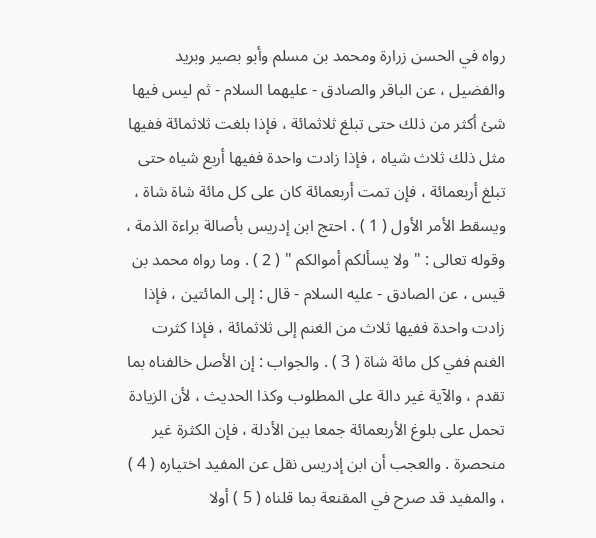رواه في الحسن زرارة ومحمد بن مسلم وأبو بصير وبريد والفضيل ، عن الباقر والصادق - عليهما السلام - ثم ليس فيها شئ أكثر من ذلك حتى تبلغ ثلاثمائة ، فإذا بلغت ثلاثمائة ففيها مثل ذلك ثلاث شياه ، فإذا زادت واحدة ففيها أربع شياه حتى تبلغ أربعمائة ، فإن تمت أربعمائة كان على كل مائة شاة شاة ، ويسقط الأمر الأول ( 1 ) . احتج ابن إدريس بأصالة براءة الذمة ، وقوله تعالى : " ولا يسألكم أموالكم " ( 2 ) . وما رواه محمد بن قيس ، عن الصادق - عليه السلام - قال : إلى المائتين ، فإذا زادت واحدة ففيها ثلاث من الغنم إلى ثلاثمائة ، فإذا كثرت الغنم ففي كل مائة شاة ( 3 ) . والجواب : إن الأصل خالفناه بما تقدم ، والآية غير دالة على المطلوب وكذا الحديث ، لأن الزيادة تحمل على بلوغ الأربعمائة جمعا بين الأدلة ، فإن الكثرة غير منحصرة . والعجب أن ابن إدريس نقل عن المفيد اختياره ( 4 ) ، والمفيد قد صرح في المقنعة بما قلناه ( 5 ) أولا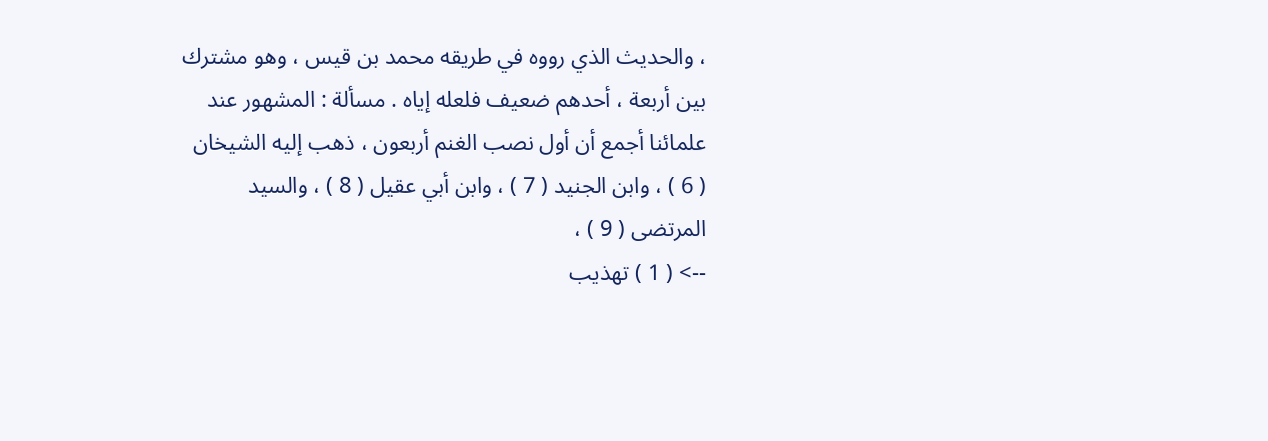، والحديث الذي رووه في طريقه محمد بن قيس ، وهو مشترك بين أربعة ، أحدهم ضعيف فلعله إياه . مسألة : المشهور عند علمائنا أجمع أن أول نصب الغنم أربعون ، ذهب إليه الشيخان ( 6 ) ، وابن الجنيد ( 7 ) ، وابن أبي عقيل ( 8 ) ، والسيد المرتضى ( 9 ) ،
--> ( 1 ) تهذيب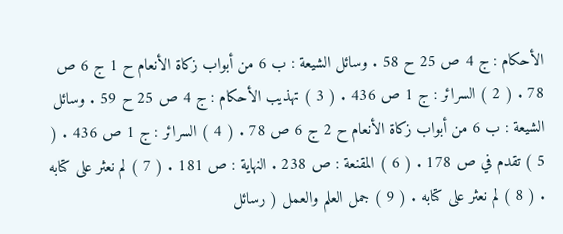الأحكام : ج 4 ص 25 ح 58 . وسائل الشيعة : ب 6 من أبواب زكاة الأنعام ح 1 ج 6 ص 78 . ( 2 ) السرائر : ج 1 ص 436 . ( 3 ) تهذيب الأحكام : ج 4 ص 25 ح 59 . وسائل الشيعة : ب 6 من أبواب زكاة الأنعام ح 2 ج 6 ص 78 . ( 4 ) السرائر : ج 1 ص 436 . ( 5 ) تقدم في ص 178 . ( 6 ) المقنعة : ص 238 . النهاية : ص 181 . ( 7 ) لم نعثر على كتابه . ( 8 ) لم نعثر على كتابه . ( 9 ) جمل العلم والعمل ( رسائل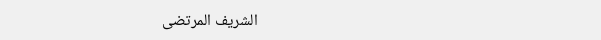الشريف المرتضى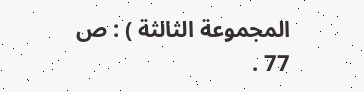المجموعة الثالثة ) : ص 77 .